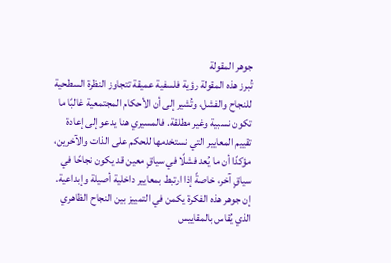جوهر المقولة
تُبرز هذه المقولة رؤية فلسفية عميقة تتجاوز النظرة السطحية للنجاح والفشل، وتُشير إلى أن الأحكام المجتمعية غالبًا ما تكون نسبية وغير مطلقة. فالمسيري هنا يدعو إلى إعادة تقييم المعايير التي نستخدمها للحكم على الذات والآخرين، مؤكدًا أن ما يُعد فشلًا في سياقٍ معين قد يكون نجاحًا في سياقٍ آخر، خاصةً إذا ارتبط بمعايير داخلية أصيلة وإبداعية.
إن جوهر هذه الفكرة يكمن في التمييز بين النجاح الظاهري الذي يُقاس بالمقاييس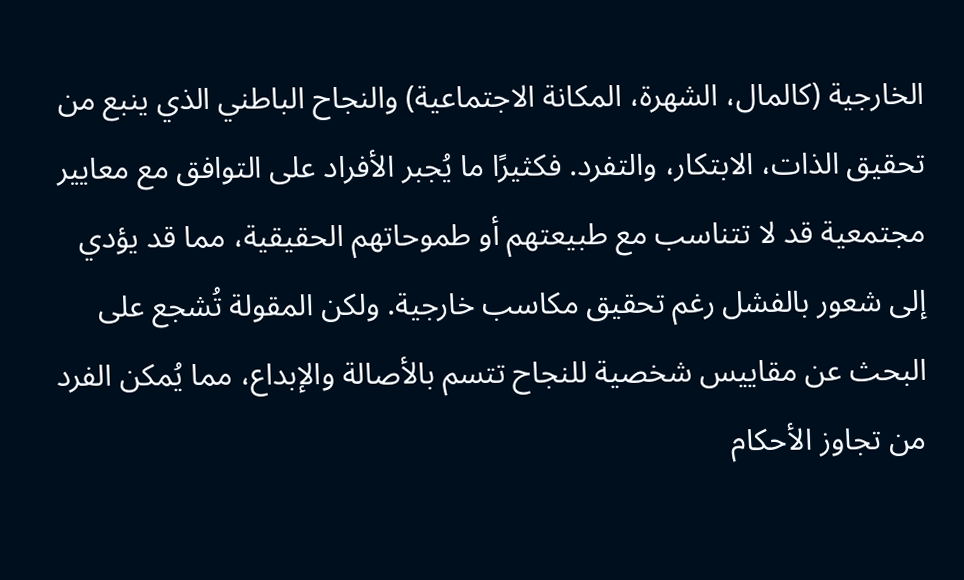الخارجية (كالمال، الشهرة، المكانة الاجتماعية) والنجاح الباطني الذي ينبع من تحقيق الذات، الابتكار، والتفرد. فكثيرًا ما يُجبر الأفراد على التوافق مع معايير مجتمعية قد لا تتناسب مع طبيعتهم أو طموحاتهم الحقيقية، مما قد يؤدي إلى شعور بالفشل رغم تحقيق مكاسب خارجية. ولكن المقولة تُشجع على البحث عن مقاييس شخصية للنجاح تتسم بالأصالة والإبداع، مما يُمكن الفرد من تجاوز الأحكام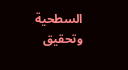السطحية وتحقيق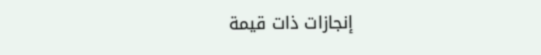إنجازات ذات قيمة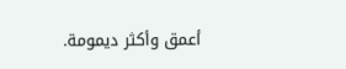أعمق وأكثر ديمومة.